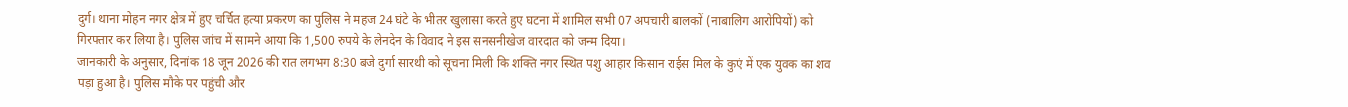दुर्ग। थाना मोहन नगर क्षेत्र में हुए चर्चित हत्या प्रकरण का पुलिस ने महज 24 घंटे के भीतर खुलासा करते हुए घटना में शामिल सभी 07 अपचारी बालकों (नाबालिग आरोपियों) को गिरफ्तार कर लिया है। पुलिस जांच में सामने आया कि 1,500 रुपये के लेनदेन के विवाद ने इस सनसनीखेज वारदात को जन्म दिया।
जानकारी के अनुसार, दिनांक 18 जून 2026 की रात लगभग 8:30 बजे दुर्गा सारथी को सूचना मिली कि शक्ति नगर स्थित पशु आहार किसान राईस मिल के कुएं में एक युवक का शव पड़ा हुआ है। पुलिस मौके पर पहुंची और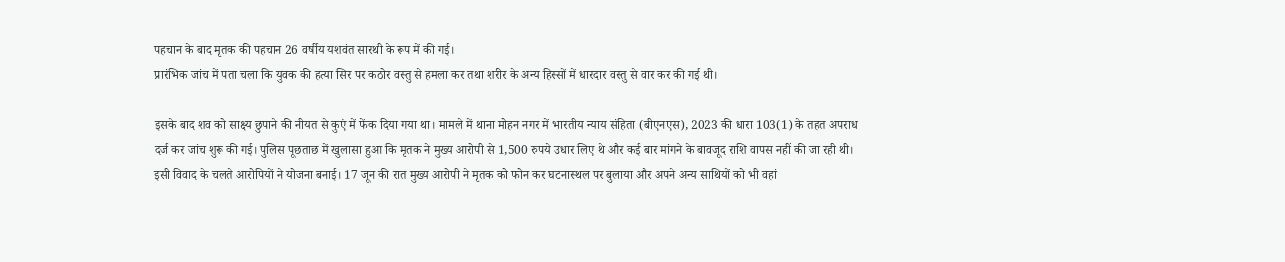पहचान के बाद मृतक की पहचान 26 वर्षीय यशवंत सारथी के रूप में की गई।
प्रारंभिक जांच में पता चला कि युवक की हत्या सिर पर कठोर वस्तु से हमला कर तथा शरीर के अन्य हिस्सों में धारदार वस्तु से वार कर की गई थी।

इसके बाद शव को साक्ष्य छुपाने की नीयत से कुएं में फेंक दिया गया था। मामले में थाना मोहन नगर में भारतीय न्याय संहिता (बीएनएस), 2023 की धारा 103(1) के तहत अपराध दर्ज कर जांच शुरू की गई। पुलिस पूछताछ में खुलासा हुआ कि मृतक ने मुख्य आरोपी से 1,500 रुपये उधार लिए थे और कई बार मांगने के बावजूद राशि वापस नहीं की जा रही थी।
इसी विवाद के चलते आरोपियों ने योजना बनाई। 17 जून की रात मुख्य आरोपी ने मृतक को फोन कर घटनास्थल पर बुलाया और अपने अन्य साथियों को भी वहां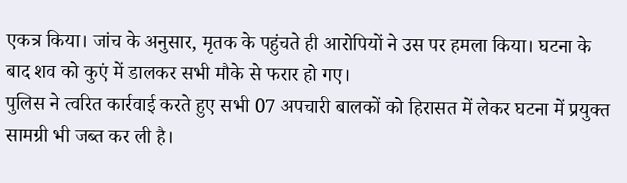एकत्र किया। जांच के अनुसार, मृतक के पहुंचते ही आरोपियों ने उस पर हमला किया। घटना के बाद शव को कुएं में डालकर सभी मौके से फरार हो गए।
पुलिस ने त्वरित कार्रवाई करते हुए सभी 07 अपचारी बालकों को हिरासत में लेकर घटना में प्रयुक्त सामग्री भी जब्त कर ली है।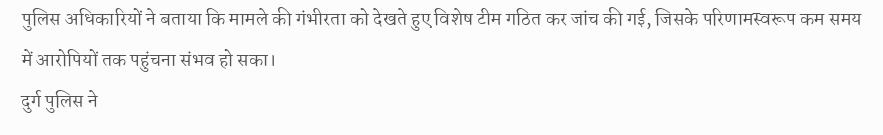पुलिस अधिकारियों ने बताया कि मामले की गंभीरता को देखते हुए विशेष टीम गठित कर जांच की गई, जिसके परिणामस्वरूप कम समय में आरोपियों तक पहुंचना संभव हो सका।
दुर्ग पुलिस ने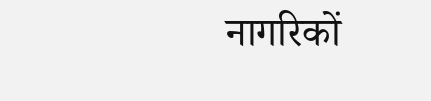नागरिकों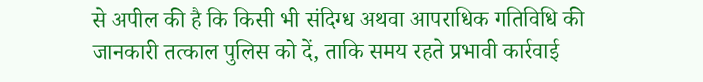से अपील की है कि किसी भी संदिग्ध अथवा आपराधिक गतिविधि की जानकारी तत्काल पुलिस को दें, ताकि समय रहते प्रभावी कार्रवाई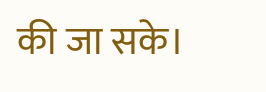की जा सके।